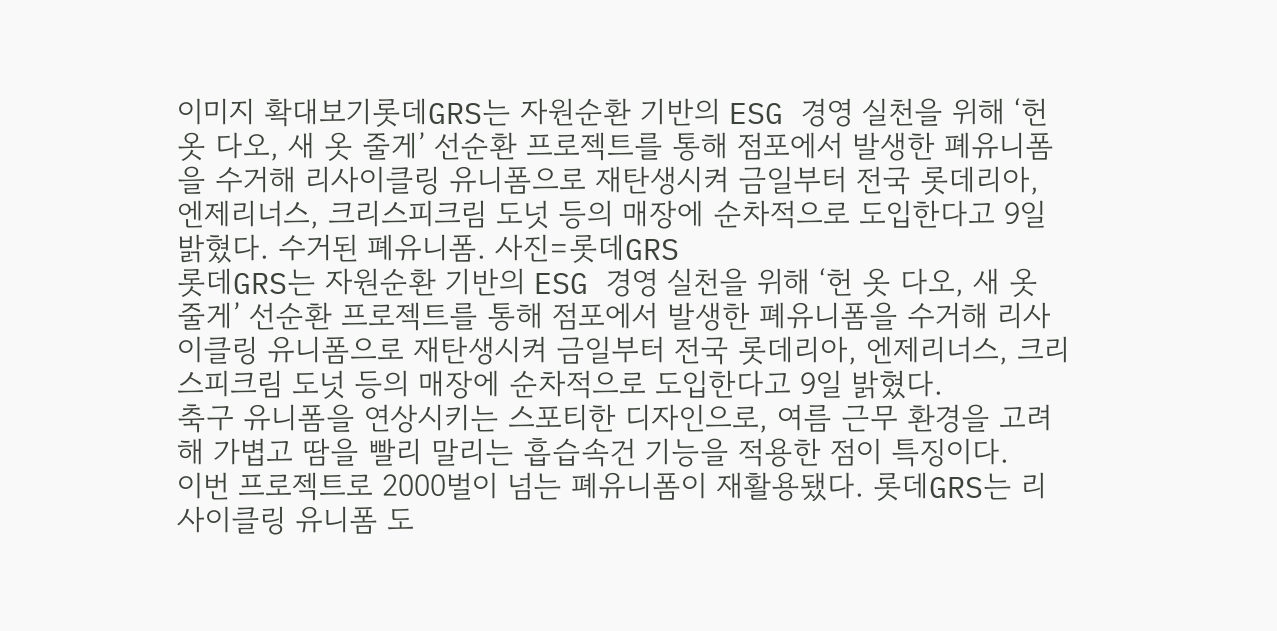이미지 확대보기롯데GRS는 자원순환 기반의 ESG 경영 실천을 위해 ‘헌 옷 다오, 새 옷 줄게’ 선순환 프로젝트를 통해 점포에서 발생한 폐유니폼을 수거해 리사이클링 유니폼으로 재탄생시켜 금일부터 전국 롯데리아, 엔제리너스, 크리스피크림 도넛 등의 매장에 순차적으로 도입한다고 9일 밝혔다. 수거된 폐유니폼. 사진=롯데GRS
롯데GRS는 자원순환 기반의 ESG 경영 실천을 위해 ‘헌 옷 다오, 새 옷 줄게’ 선순환 프로젝트를 통해 점포에서 발생한 폐유니폼을 수거해 리사이클링 유니폼으로 재탄생시켜 금일부터 전국 롯데리아, 엔제리너스, 크리스피크림 도넛 등의 매장에 순차적으로 도입한다고 9일 밝혔다.
축구 유니폼을 연상시키는 스포티한 디자인으로, 여름 근무 환경을 고려해 가볍고 땀을 빨리 말리는 흡습속건 기능을 적용한 점이 특징이다.
이번 프로젝트로 2000벌이 넘는 폐유니폼이 재활용됐다. 롯데GRS는 리사이클링 유니폼 도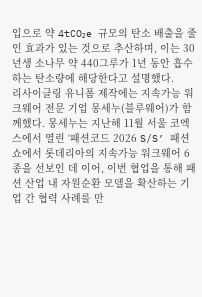입으로 약 4tCO₂e 규모의 탄소 배출을 줄인 효과가 있는 것으로 추산하며, 이는 30년생 소나무 약 440그루가 1년 동안 흡수하는 탄소량에 해당한다고 설명했다.
리사이클링 유니폼 제작에는 지속가능 워크웨어 전문 기업 몽세누(블루웨어)가 함께했다. 몽세누는 지난해 11월 서울 코엑스에서 열린 ‘패션코드 2026 S/S’ 패션쇼에서 롯데리아의 지속가능 워크웨어 6종을 선보인 데 이어, 이번 협업을 통해 패션 산업 내 자원순환 모델을 확산하는 기업 간 협력 사례를 만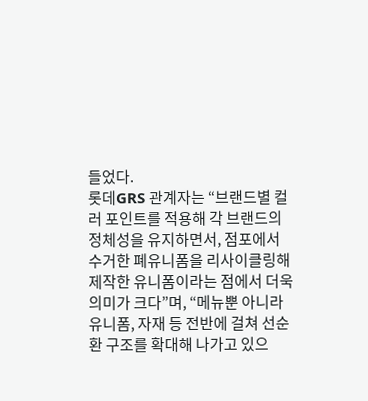들었다.
롯데GRS 관계자는 “브랜드별 컬러 포인트를 적용해 각 브랜드의 정체성을 유지하면서, 점포에서 수거한 폐유니폼을 리사이클링해 제작한 유니폼이라는 점에서 더욱 의미가 크다”며, “메뉴뿐 아니라 유니폼, 자재 등 전반에 걸쳐 선순환 구조를 확대해 나가고 있으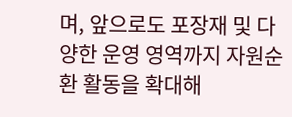며, 앞으로도 포장재 및 다양한 운영 영역까지 자원순환 활동을 확대해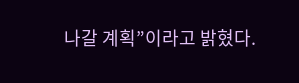나갈 계획”이라고 밝혔다.